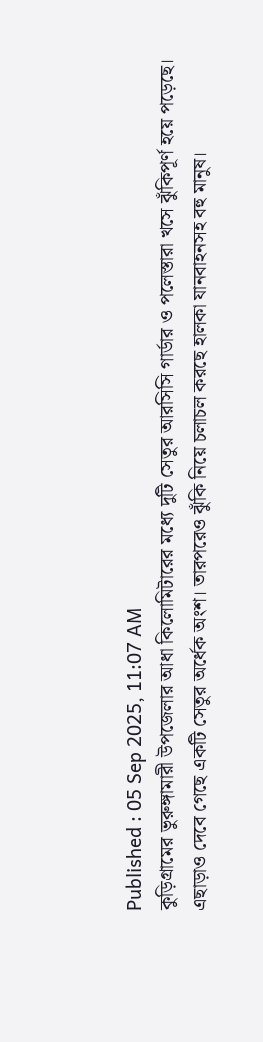Published : 05 Sep 2025, 11:07 AM
কুড়িগ্রামের ভুরুঙ্গামারী উপজেলার আধা কিলোমিটারের মধ্যে দুটি সেতুর আরসিসি গার্ডার ও পলেস্তারা খসে ঝুঁকিপূর্ণ হয়ে পড়েছে।
এছাড়াও দেবে গেছে একটি সেতুর অর্ধেক অংশ। তারপরেও ঝুঁকি নিয়ে চলাচল করছে হালকা যানবাহনসহ বহু মানুষ।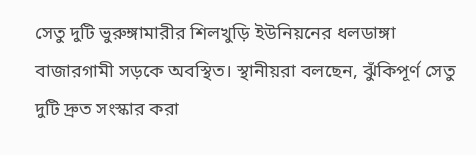সেতু দুটি ভুরুঙ্গামারীর শিলখুড়ি ইউনিয়নের ধলডাঙ্গা বাজারগামী সড়কে অবস্থিত। স্থানীয়রা বলছেন, ঝুঁকিপূর্ণ সেতু দুটি দ্রুত সংস্কার করা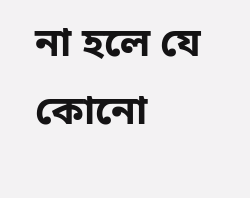না হলে যে কোনো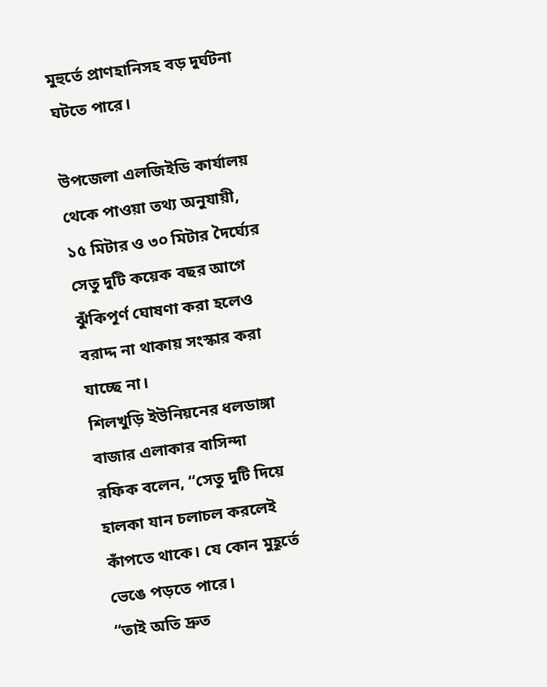মুহুর্তে প্রাণহানিসহ বড় দুর্ঘটনা ঘটতে পারে।

উপজেলা এলজিইডি কার্যালয় থেকে পাওয়া তথ্য অনুযায়ী, ১৫ মিটার ও ৩০ মিটার দৈর্ঘ্যের সেতু দুটি কয়েক বছর আগে ঝুঁকিপূর্ণ ঘোষণা করা হলেও বরাদ্দ না থাকায় সংস্কার করা যাচ্ছে না।
শিলখুড়ি ইউনিয়নের ধলডাঙ্গা বাজার এলাকার বাসিন্দা রফিক বলেন, “সেতু দুটি দিয়ে হালকা যান চলাচল করলেই কাঁপতে থাকে। যে কোন মুহূর্তে ভেঙে পড়তে পারে।
“তাই অতি দ্রুত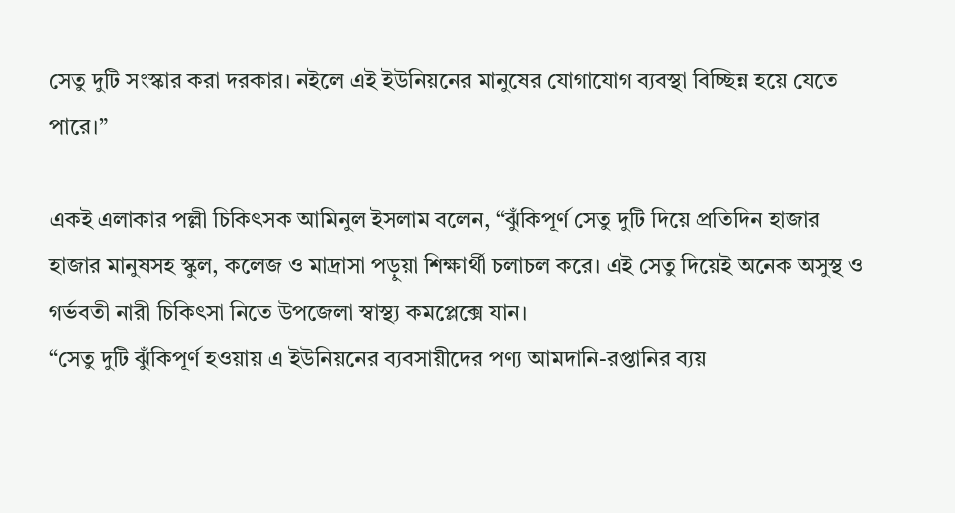সেতু দুটি সংস্কার করা দরকার। নইলে এই ইউনিয়নের মানুষের যোগাযোগ ব্যবস্থা বিচ্ছিন্ন হয়ে যেতে পারে।”

একই এলাকার পল্লী চিকিৎসক আমিনুল ইসলাম বলেন, “ঝুঁকিপূর্ণ সেতু দুটি দিয়ে প্রতিদিন হাজার হাজার মানুষসহ স্কুল, কলেজ ও মাদ্রাসা পড়ুয়া শিক্ষার্থী চলাচল করে। এই সেতু দিয়েই অনেক অসুস্থ ও গর্ভবতী নারী চিকিৎসা নিতে উপজেলা স্বাস্থ্য কমপ্লেক্সে যান।
“সেতু দুটি ঝুঁকিপূর্ণ হওয়ায় এ ইউনিয়নের ব্যবসায়ীদের পণ্য আমদানি-রপ্তানির ব্যয়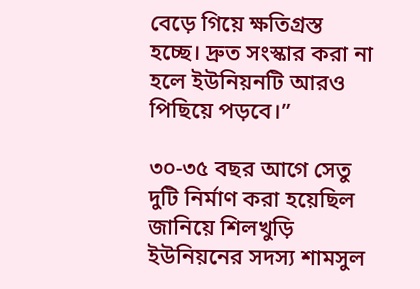বেড়ে গিয়ে ক্ষতিগ্রস্ত হচ্ছে। দ্রুত সংস্কার করা না হলে ইউনিয়নটি আরও পিছিয়ে পড়বে।”

৩০-৩৫ বছর আগে সেতু দুটি নির্মাণ করা হয়েছিল জানিয়ে শিলখুড়ি ইউনিয়নের সদস্য শামসুল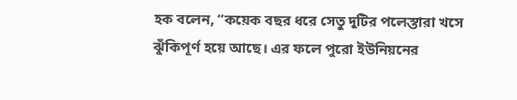হক বলেন, “কয়েক বছর ধরে সেতু দুটির পলেস্তারা খসে ঝুঁকিপূর্ণ হয়ে আছে। এর ফলে পুরো ইউনিয়নের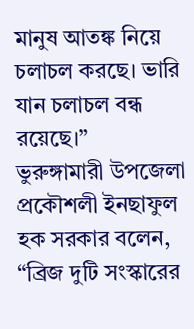মানুষ আতঙ্ক নিয়ে চলাচল করছে। ভারি যান চলাচল বন্ধ রয়েছে।”
ভুরুঙ্গামারী উপজেলা প্রকৌশলী ইনছাফুল হক সরকার বলেন, “ব্রিজ দুটি সংস্কারের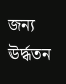জন্য ঊর্দ্ধতন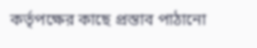কর্তৃপক্ষের কাছে প্রস্তাব পাঠানো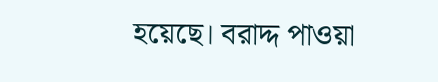হয়েছে। বরাদ্দ পাওয়া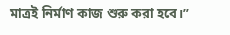মাত্রই নির্মাণ কাজ শুরু করা হবে।”